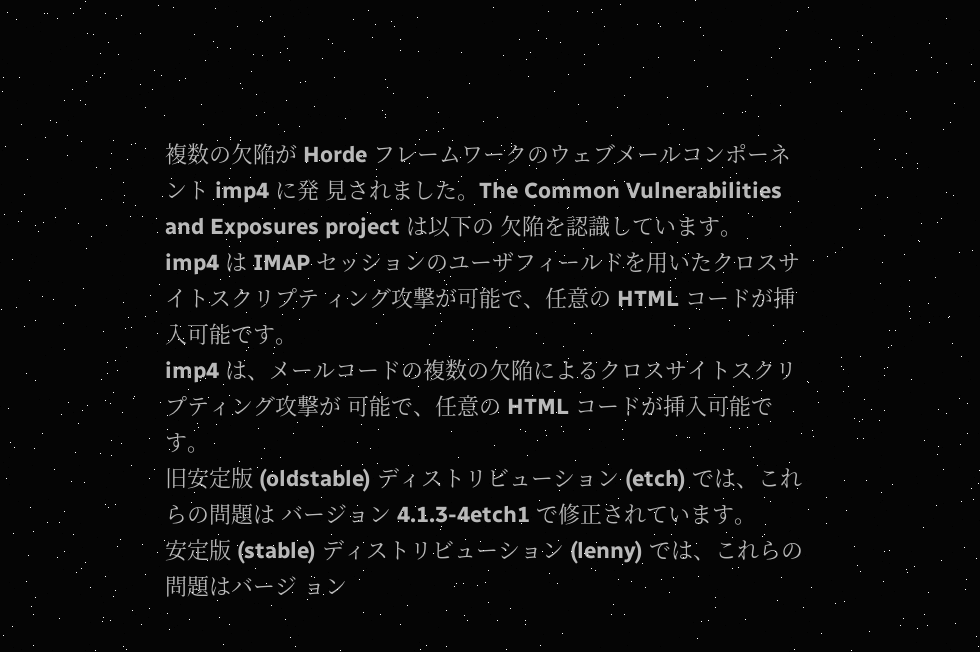複数の欠陥が Horde フレームワークのウェブメールコンポーネント imp4 に発 見されました。The Common Vulnerabilities and Exposures project は以下の 欠陥を認識しています。
imp4 は IMAP セッションのユーザフィールドを用いたクロスサイトスクリプテ ィング攻撃が可能で、任意の HTML コードが挿入可能です。
imp4 は、メールコードの複数の欠陥によるクロスサイトスクリプティング攻撃が 可能で、任意の HTML コードが挿入可能です。
旧安定版 (oldstable) ディストリビューション (etch) では、これらの問題は バージョン 4.1.3-4etch1 で修正されています。
安定版 (stable) ディストリビューション (lenny) では、これらの問題はバージ ョン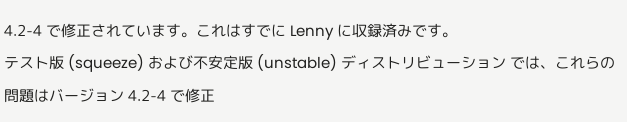4.2-4 で修正されています。これはすでに Lenny に収録済みです。
テスト版 (squeeze) および不安定版 (unstable) ディストリビューション では、これらの問題はバージョン 4.2-4 で修正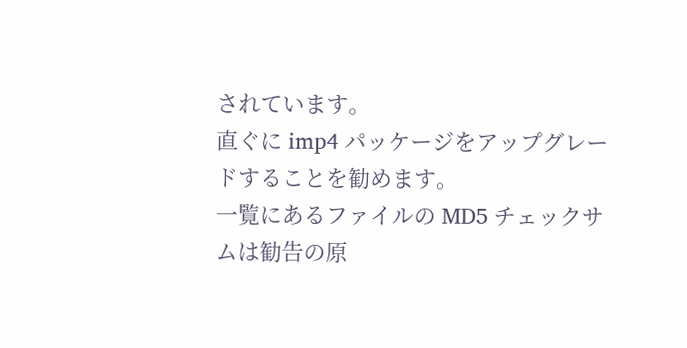されています。
直ぐに imp4 パッケージをアップグレードすることを勧めます。
一覧にあるファイルの MD5 チェックサムは勧告の原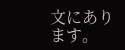文にあります。